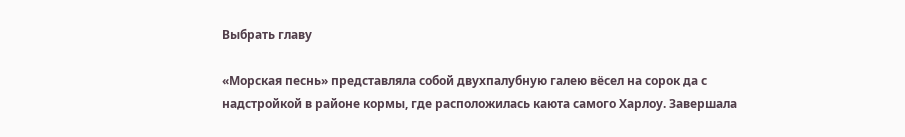Выбрать главу

«Морская песнь» представляла собой двухпалубную галею вёсел на сорок да с надстройкой в районе кормы, где расположилась каюта самого Харлоу. Завершала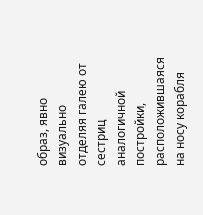образ, явно визуально отделяя галею от сестриц аналогичной постройки, расположившаяся на носу корабля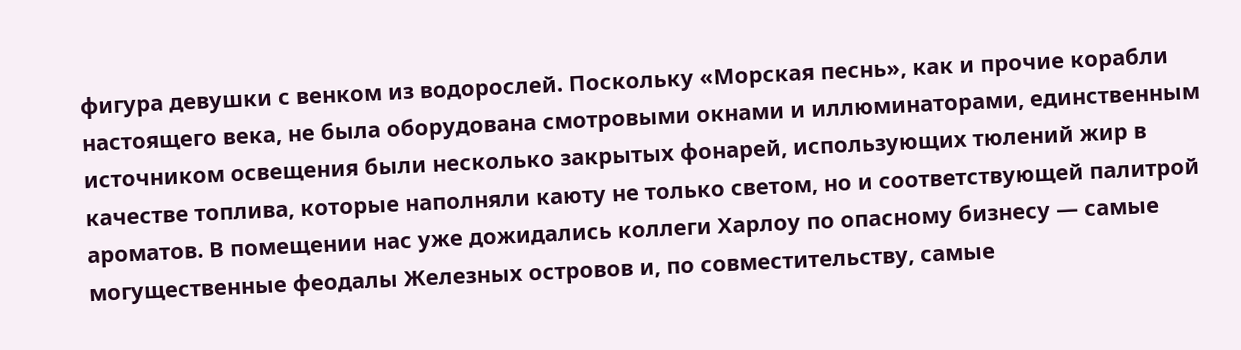фигура девушки с венком из водорослей. Поскольку «Морская песнь», как и прочие корабли настоящего века, не была оборудована смотровыми окнами и иллюминаторами, единственным источником освещения были несколько закрытых фонарей, использующих тюлений жир в качестве топлива, которые наполняли каюту не только светом, но и соответствующей палитрой ароматов. В помещении нас уже дожидались коллеги Харлоу по опасному бизнесу — самые могущественные феодалы Железных островов и, по совместительству, самые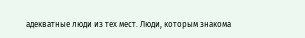адекватные люди из тех мест. Люди, которым знакома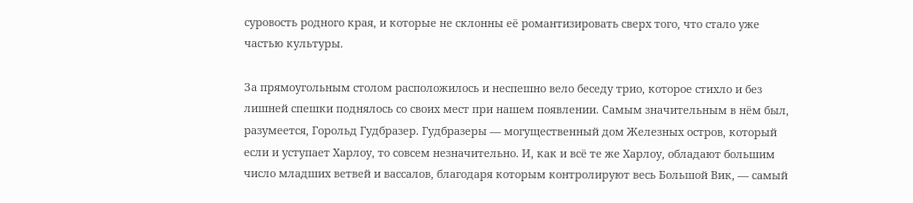суровость родного края, и которые не склонны её романтизировать сверх того, что стало уже частью культуры.

За прямоугольным столом расположилось и неспешно вело беседу трио, которое стихло и без лишней спешки поднялось со своих мест при нашем появлении. Самым значительным в нём был, разумеется, Горольд Гудбразер. Гудбразеры — могущественный дом Железных остров, который если и уступает Харлоу, то совсем незначительно. И, как и всё те же Харлоу, обладают большим число младших ветвей и вассалов, благодаря которым контролируют весь Большой Вик, — самый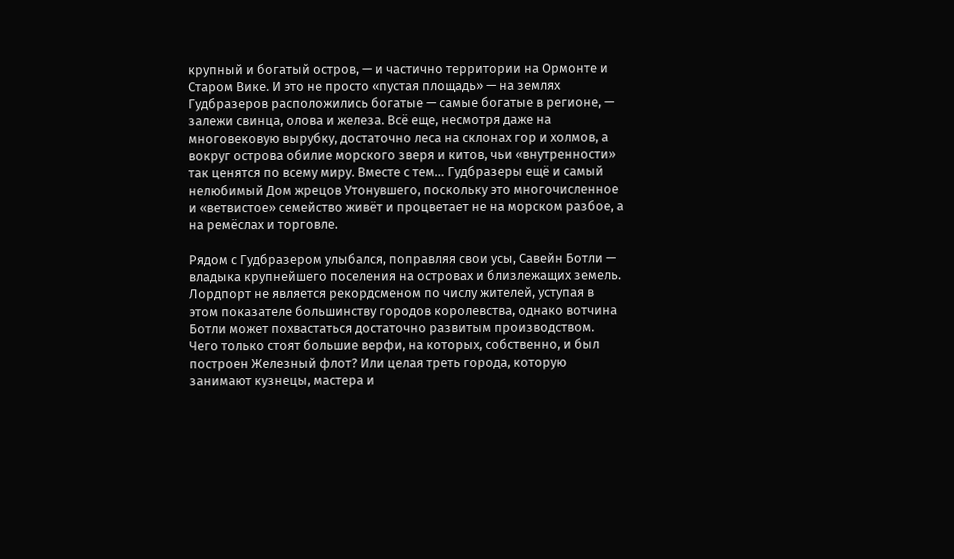крупный и богатый остров, — и частично территории на Ормонте и Старом Вике. И это не просто «пустая площадь» — на землях Гудбразеров расположились богатые — самые богатые в регионе, — залежи свинца, олова и железа. Всё еще, несмотря даже на многовековую вырубку, достаточно леса на склонах гор и холмов, а вокруг острова обилие морского зверя и китов, чьи «внутренности» так ценятся по всему миру. Вместе с тем… Гудбразеры ещё и самый нелюбимый Дом жрецов Утонувшего, поскольку это многочисленное и «ветвистое» семейство живёт и процветает не на морском разбое, а на ремёслах и торговле.

Рядом с Гудбразером улыбался, поправляя свои усы, Савейн Ботли — владыка крупнейшего поселения на островах и близлежащих земель. Лордпорт не является рекордсменом по числу жителей, уступая в этом показателе большинству городов королевства, однако вотчина Ботли может похвастаться достаточно развитым производством. Чего только стоят большие верфи, на которых, собственно, и был построен Железный флот? Или целая треть города, которую занимают кузнецы, мастера и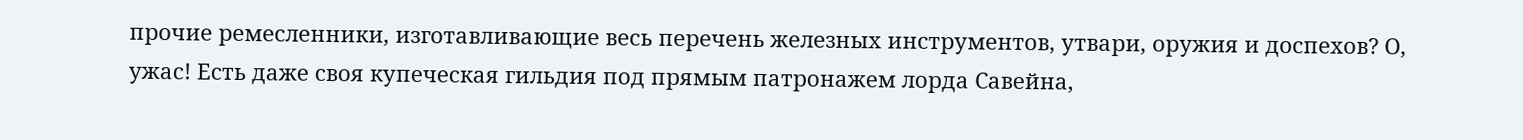прочие ремесленники, изготавливающие весь перечень железных инструментов, утвари, оружия и доспехов? О, ужас! Есть даже своя купеческая гильдия под прямым патронажем лорда Савейна,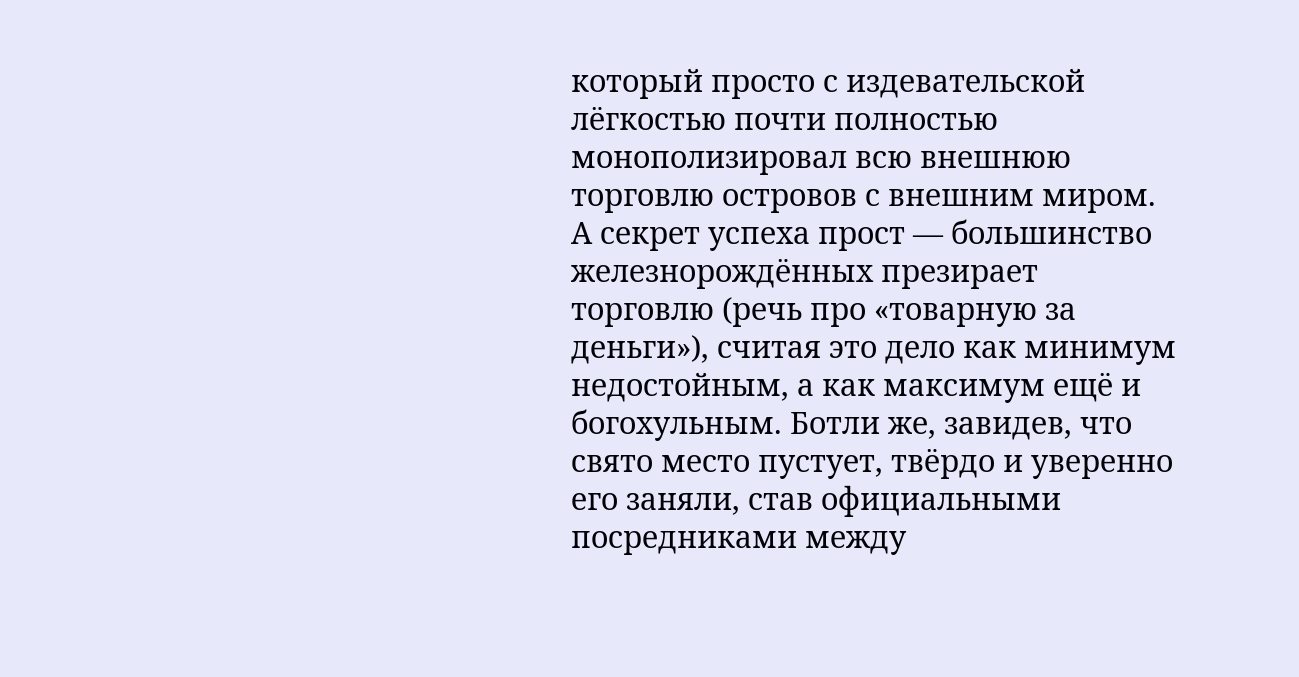который просто с издевательской лёгкостью почти полностью монополизировал всю внешнюю торговлю островов с внешним миром. А секрет успеха прост — большинство железнорождённых презирает торговлю (речь про «товарную за деньги»), считая это дело как минимум недостойным, а как максимум ещё и богохульным. Ботли же, завидев, что свято место пустует, твёрдо и уверенно его заняли, став официальными посредниками между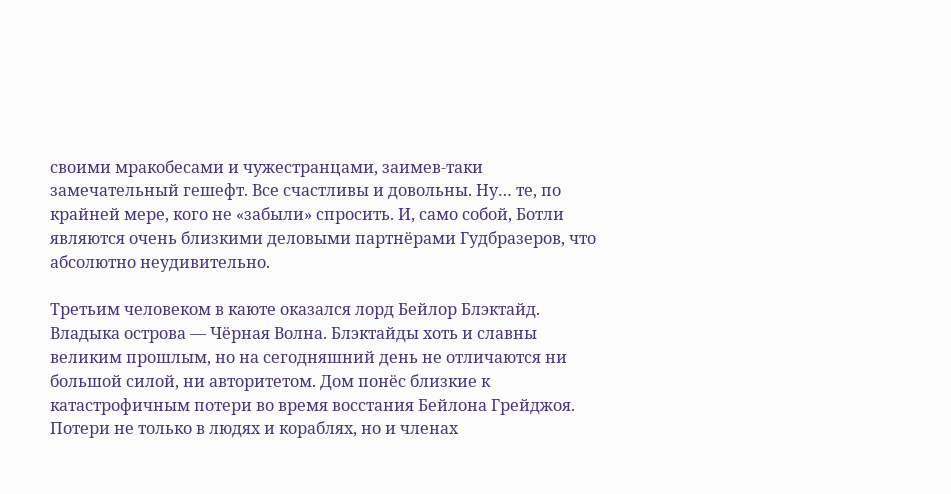своими мракобесами и чужестранцами, заимев-таки замечательный гешефт. Все счастливы и довольны. Ну… те, по крайней мере, кого не «забыли» спросить. И, само собой, Ботли являются очень близкими деловыми партнёрами Гудбразеров, что абсолютно неудивительно.

Третьим человеком в каюте оказался лорд Бейлор Блэктайд. Владыка острова — Чёрная Волна. Блэктайды хоть и славны великим прошлым, но на сегодняшний день не отличаются ни большой силой, ни авторитетом. Дом понёс близкие к катастрофичным потери во время восстания Бейлона Грейджоя. Потери не только в людях и кораблях, но и членах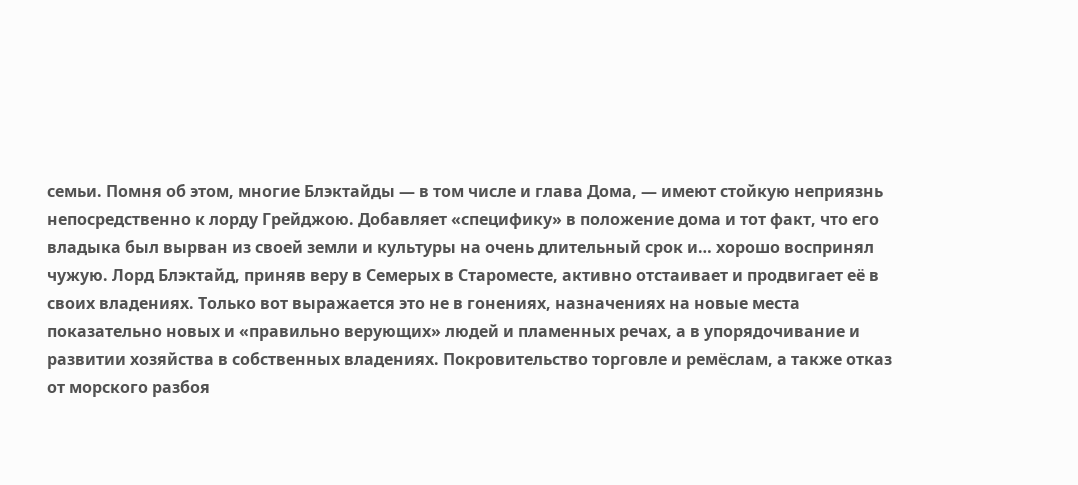семьи. Помня об этом, многие Блэктайды — в том числе и глава Дома, — имеют стойкую неприязнь непосредственно к лорду Грейджою. Добавляет «специфику» в положение дома и тот факт, что его владыка был вырван из своей земли и культуры на очень длительный срок и… хорошо воспринял чужую. Лорд Блэктайд, приняв веру в Семерых в Староместе, активно отстаивает и продвигает её в своих владениях. Только вот выражается это не в гонениях, назначениях на новые места показательно новых и «правильно верующих» людей и пламенных речах, а в упорядочивание и развитии хозяйства в собственных владениях. Покровительство торговле и ремёслам, а также отказ от морского разбоя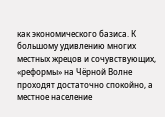как экономического базиса. К большому удивлению многих местных жрецов и сочувствующих, «реформы» на Чёрной Волне проходят достаточно спокойно, а местное население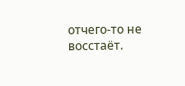отчего-то не восстаёт.